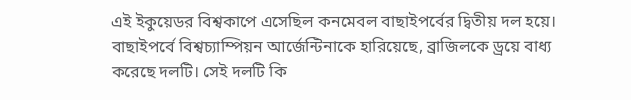এই ইকুয়েডর বিশ্বকাপে এসেছিল কনমেবল বাছাইপর্বের দ্বিতীয় দল হয়ে। বাছাইপর্বে বিশ্বচ্যাম্পিয়ন আর্জেন্টিনাকে হারিয়েছে, ব্রাজিলকে ড্রয়ে বাধ্য করেছে দলটি। সেই দলটি কি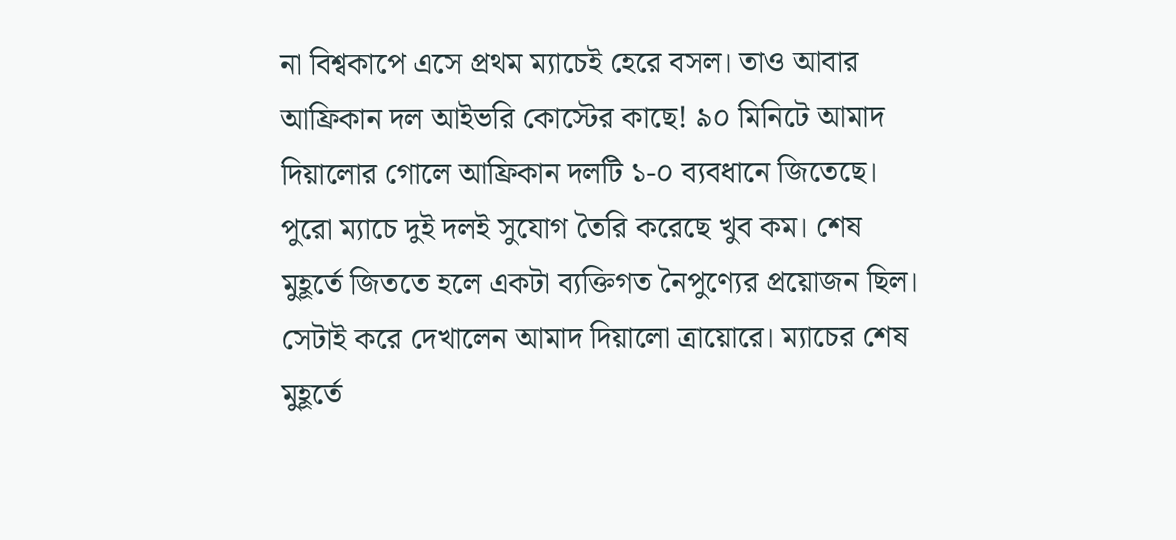না বিশ্বকাপে এসে প্রথম ম্যাচেই হেরে বসল। তাও আবার আফ্রিকান দল আইভরি কোস্টের কাছে! ৯০ মিনিটে আমাদ দিয়ালোর গোলে আফ্রিকান দলটি ১-০ ব্যবধানে জিতেছে।
পুরো ম্যাচে দুই দলই সুযোগ তৈরি করেছে খুব কম। শেষ মুহূর্তে জিততে হলে একটা ব্যক্তিগত নৈপুণ্যের প্রয়োজন ছিল। সেটাই করে দেখালেন আমাদ দিয়ালো ত্রায়োরে। ম্যাচের শেষ মুহূর্তে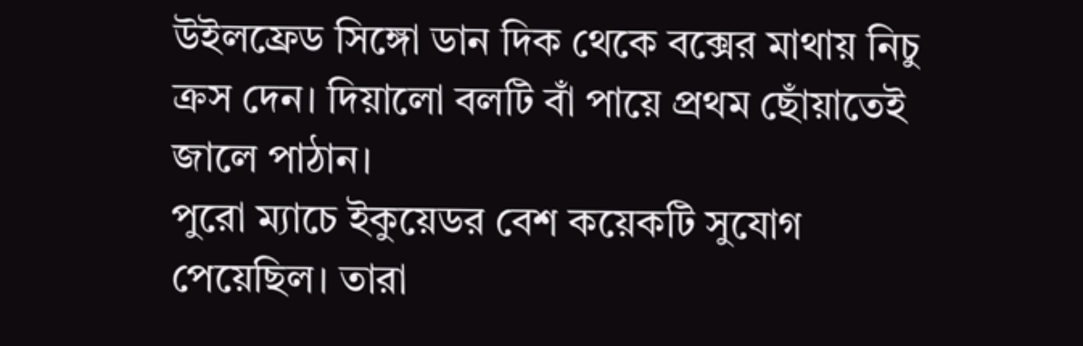উইলফ্রেড সিঙ্গো ডান দিক থেকে বক্সের মাথায় নিচু ক্রস দেন। দিয়ালো বলটি বাঁ পায়ে প্রথম ছোঁয়াতেই জালে পাঠান।
পুরো ম্যাচে ইকুয়েডর বেশ কয়েকটি সুযোগ পেয়েছিল। তারা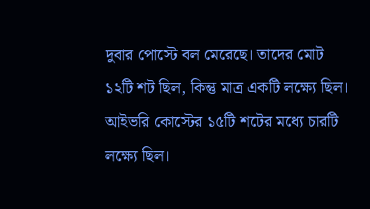দুবার পোস্টে বল মেরেছে। তাদের মোট ১২টি শট ছিল, কিন্তু মাত্র একটি লক্ষ্যে ছিল। আইভরি কোস্টের ১৫টি শটের মধ্যে চারটি লক্ষ্যে ছিল।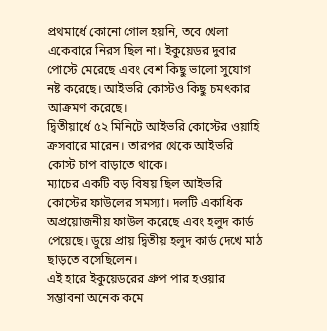প্রথমার্ধে কোনো গোল হয়নি, তবে খেলা একেবারে নিরস ছিল না। ইকুয়েডর দুবার পোস্টে মেরেছে এবং বেশ কিছু ভালো সুযোগ নষ্ট করেছে। আইভরি কোস্টও কিছু চমৎকার আক্রমণ করেছে।
দ্বিতীয়ার্ধে ৫২ মিনিটে আইভরি কোস্টের ওয়াহি ক্রসবারে মারেন। তারপর থেকে আইভরি কোস্ট চাপ বাড়াতে থাকে।
ম্যাচের একটি বড় বিষয় ছিল আইভরি কোস্টের ফাউলের সমস্যা। দলটি একাধিক অপ্রয়োজনীয় ফাউল করেছে এবং হলুদ কার্ড পেয়েছে। ডুয়ে প্রায় দ্বিতীয় হলুদ কার্ড দেখে মাঠ ছাড়তে বসেছিলেন।
এই হারে ইকুয়েডরের গ্রুপ পার হওয়ার সম্ভাবনা অনেক কমে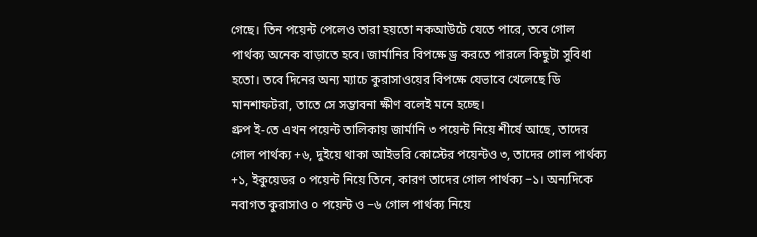গেছে। তিন পয়েন্ট পেলেও তারা হয়তো নকআউটে যেতে পারে, তবে গোল পার্থক্য অনেক বাড়াতে হবে। জার্মানির বিপক্ষে ড্র করতে পারলে কিছুটা সুবিধা হতো। তবে দিনের অন্য ম্যাচে কুরাসাওয়ের বিপক্ষে যেভাবে খেলেছে ডি মানশাফটরা, তাতে সে সম্ভাবনা ক্ষীণ বলেই মনে হচ্ছে।
গ্রুপ ই-তে এখন পয়েন্ট তালিকায় জার্মানি ৩ পয়েন্ট নিয়ে শীর্ষে আছে, তাদের গোল পার্থক্য +৬, দুইয়ে থাকা আইভরি কোস্টের পয়েন্টও ৩, তাদের গোল পার্থক্য +১, ইকুয়েডর ০ পয়েন্ট নিয়ে তিনে, কারণ তাদের গোল পার্থক্য −১। অন্যদিকে নবাগত কুরাসাও ০ পয়েন্ট ও −৬ গোল পার্থক্য নিয়ে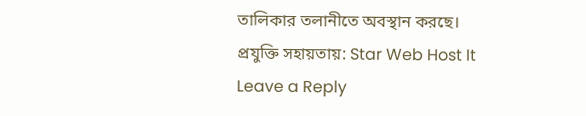তালিকার তলানীতে অবস্থান করছে।
প্রযুক্তি সহায়তায়: Star Web Host It
Leave a Reply